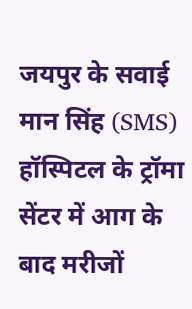जयपुर के सवाई मान सिंह (SMS) हॉस्पिटल के ट्रॉमा सेंटर में आग के बाद मरीजों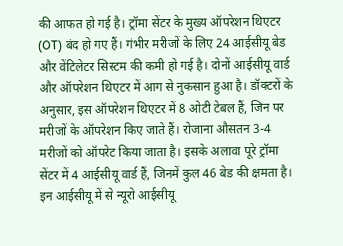की आफत हो गई है। ट्रॉमा सेंटर के मुख्य ऑपरेशन थिएटर (OT) बंद हो गए हैं। गंभीर मरीजों के लिए 24 आईसीयू बेड और वेंटिलेटर सिस्टम की कमी हो गई है। दोनों आईसीयू वार्ड और ऑपरेशन थिएटर में आग से नुकसान हुआ है। डॉक्टरों के अनुसार, इस ऑपरेशन थिएटर में 8 ओटी टेबल हैं, जिन पर मरीजों के ऑपरेशन किए जाते हैं। रोजाना औसतन 3-4 मरीजों को ऑपरेट किया जाता है। इसके अलावा पूरे ट्रॉमा सेंटर में 4 आईसीयू वार्ड हैं, जिनमें कुल 46 बेड की क्षमता है। इन आईसीयू में से न्यूरो आईसीयू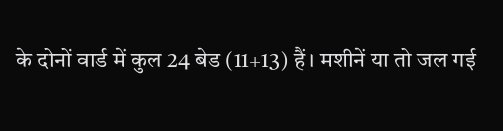के दोनों वार्ड में कुल 24 बेड (11+13) हैं। मशीनें या तो जल गई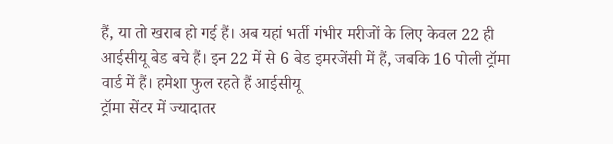हैं, या तो खराब हो गई हैं। अब यहां भर्ती गंभीर मरीजों के लिए केवल 22 ही आईसीयू बेड बचे हैं। इन 22 में से 6 बेड इमरजेंसी में हैं, जबकि 16 पोली ट्रॉमा वार्ड में हैं। हमेशा फुल रहते हैं आईसीयू
ट्रॉमा सेंटर में ज्यादातर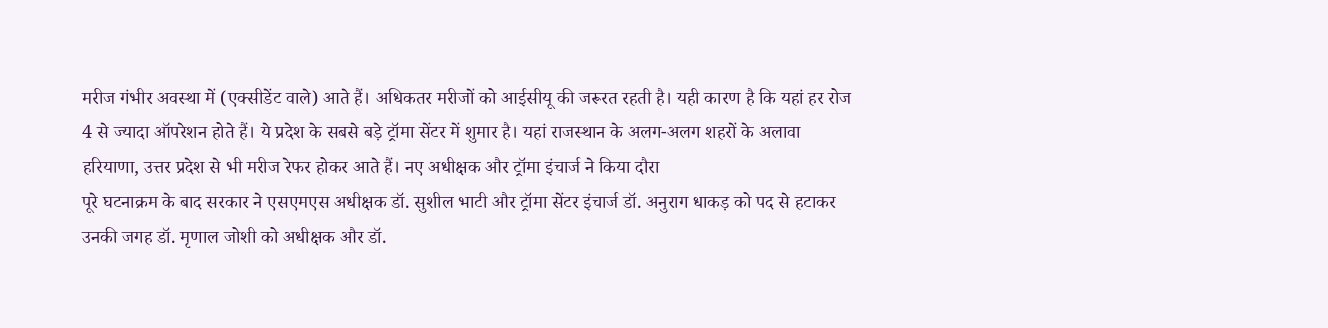मरीज गंभीर अवस्था में (एक्सीडेंट वाले) आते हैं। अधिकतर मरीजों को आईसीयू की जरूरत रहती है। यही कारण है कि यहां हर रोज 4 से ज्यादा ऑपरेशन होते हैं। ये प्रदेश के सबसे बड़े ट्रॉमा सेंटर में शुमार है। यहां राजस्थान के अलग-अलग शहरों के अलावा हरियाणा, उत्तर प्रदेश से भी मरीज रेफर होकर आते हैं। नए अधीक्षक और ट्रॉमा इंचार्ज ने किया दौरा
पूरे घटनाक्रम के बाद सरकार ने एसएमएस अधीक्षक डॉ. सुशील भाटी और ट्रॉमा सेंटर इंचार्ज डॉ. अनुराग धाकड़ को पद से हटाकर उनकी जगह डॉ. मृणाल जोशी को अधीक्षक और डॉ.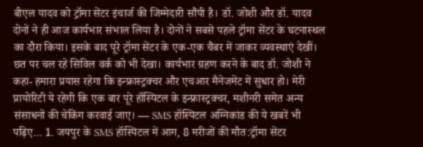बीएल यादव को ट्रॉमा सेंटर इंचार्ज की जिम्मेदारी सौंपी है। डॉ. जोशी और डॉ. यादव दोनों ने ही आज कार्यभार संभाल लिया है। दोनों ने सबसे पहले ट्रॉमा सेंटर के घटनास्थल का दौरा किया। इसके बाद पूरे ट्रॉमा सेंटर के एक-एक चैंबर में जाकर व्यवस्थाएं देखीं। छत पर चल रहे सिविल वर्क को भी देखा। कार्यभार ग्रहण करने के बाद डॉ. जोशी ने कहा- हमारा प्रयास रहेगा कि इन्फ्रास्ट्रक्चर और एचआर मैनेजमेंट में सुधार हो। मेरी प्रायोरिटी ये रहेगी कि एक बार पूरे हॉस्पिटल के इन्फ्रास्ट्रक्चर, मशीनरी समेत अन्य संसाधनों की चेकिंग करवाई जाए। — SMS हॉस्पिटल अग्निकांड की ये खबरें भी पढ़िए… 1. जयपुर के SMS हॉस्पिटल में आग, 8 मरीजों की मौत:ट्रॉमा सेंटर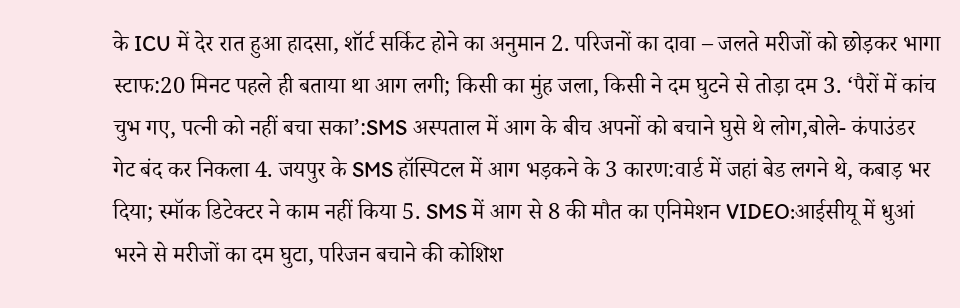के ICU में देर रात हुआ हादसा, शॉर्ट सर्किट होने का अनुमान 2. परिजनों का दावा – जलते मरीजों को छोड़कर भागा स्टाफ:20 मिनट पहले ही बताया था आग लगी; किसी का मुंह जला, किसी ने दम घुटने से तोड़ा दम 3. ‘पैरों में कांच चुभ गए, पत्नी को नहीं बचा सका’:SMS अस्पताल में आग के बीच अपनों को बचाने घुसे थे लोग,बोले- कंपाउंडर गेट बंद कर निकला 4. जयपुर के SMS हॉस्पिटल में आग भड़कने के 3 कारण:वार्ड में जहां बेड लगने थे, कबाड़ भर दिया; स्मॉक डिटेक्टर ने काम नहीं किया 5. SMS में आग से 8 की मौत का एनिमेशन VIDEO:आईसीयू में धुआं भरने से मरीजों का दम घुटा, परिजन बचाने की कोशिश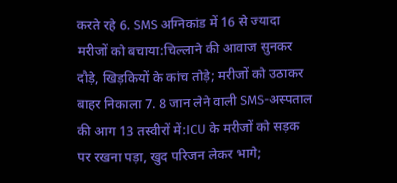करते रहे 6. SMS अग्निकांड में 16 से ज्यादा मरीजों को बचाया:चिल्लाने की आवाज सुनकर दौड़े, खिड़कियों के कांच तोड़े; मरीजों को उठाकर बाहर निकाला 7. 8 जान लेने वाली SMS-अस्पताल की आग 13 तस्वीरों में:ICU के मरीजों को सड़क पर रखना पड़ा, खुद परिजन लेकर भागे;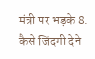मंत्री पर भड़के 8. कैसे जिंदगी देने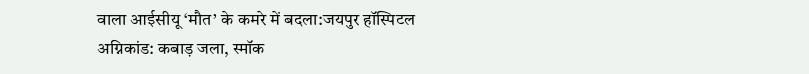वाला आईसीयू ‘मौत’ के कमरे में बदला:जयपुर हॉस्पिटल अग्निकांड: कबाड़ जला, स्मॉक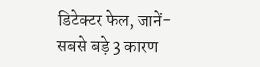डिटेक्टर फेल, जानें- सबसे बड़े 3 कारण